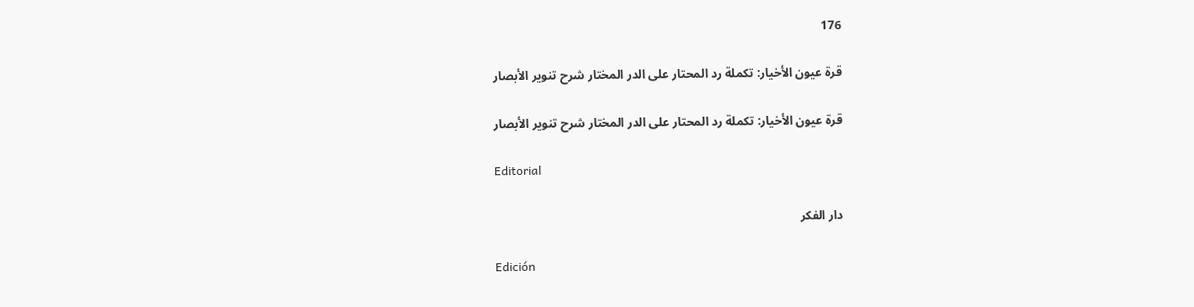176

قرة عيون الأخيار: تكملة رد المحتار على الدر المختار شرح تنوير الأبصار

قرة عيون الأخيار: تكملة رد المحتار على الدر المختار شرح تنوير الأبصار

Editorial

دار الفكر

Edición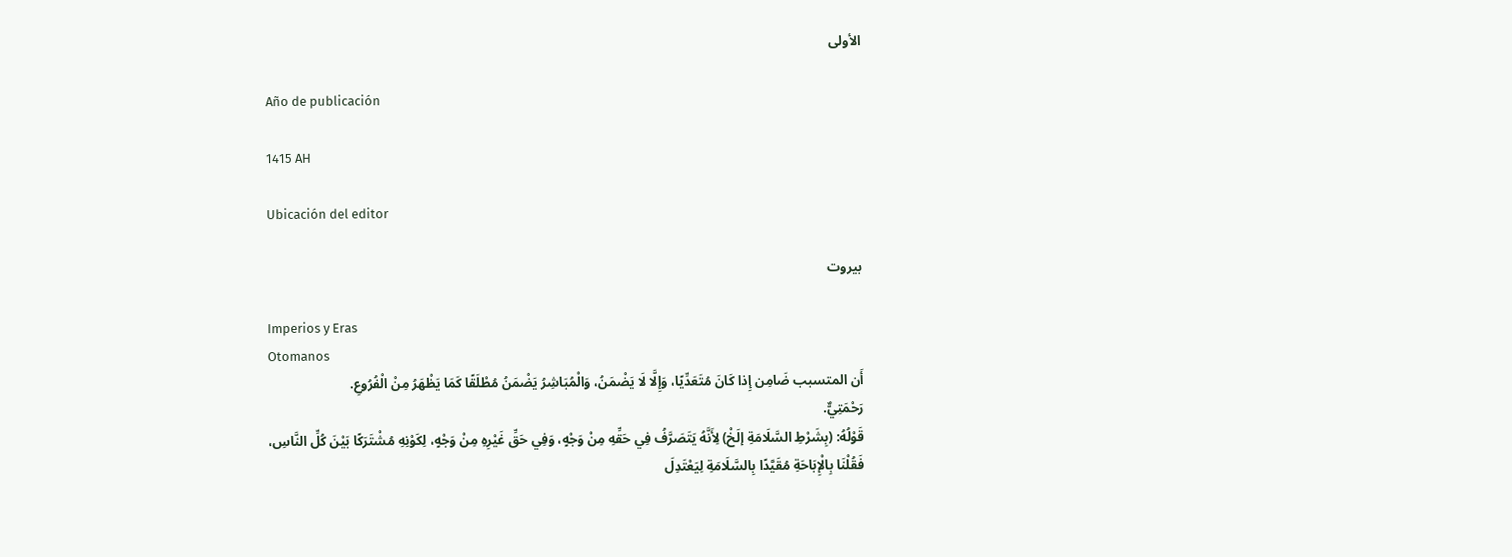الأولى

Año de publicación

1415 AH

Ubicación del editor

بيروت

Imperios y Eras
Otomanos
أَن المتسبب ضَامِن إِذا كَانَ مُتَعَدِّيًا، وَإِلَّا لَا يَضْمَنُ، وَالْمُبَاشِرُ يَضْمَنُ مُطْلَقًا كَمَا يَظْهَرُ مِنْ الْفُرُوعِ.
رَحْمَتِيٌّ.
قَوْلُهُ: (بِشَرْطِ السَّلَامَةِ إلَخْ) لِأَنَّهُ يَتَصَرَّفُ فِي حَقِّهِ مِنْ وَجْهٍ، وَفِي حَقِّ غَيْرِهِ مِنْ وَجْهٍ، لِكَوْنِهِ مُشْتَرَكًا بَيْنَ كُلِّ النَّاسِ، فَقُلْنَا بِالْإِبَاحَةِ مُقَيَّدًا بِالسَّلَامَةِ لِيَعْتَدِلَ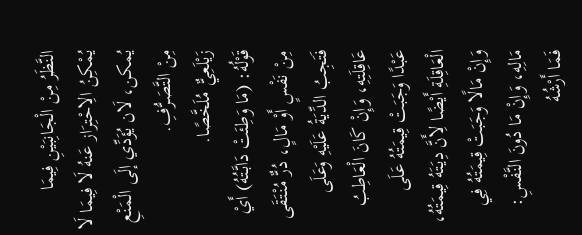النَّظَرُ مِنْ الْجَانِبَيْنِ فِيمَا يُمْكِنُ الِاحْتِرَاز عَنهُ لَا فِيمَا لَا يُمكن، لَان يُؤَدِّي إلَى الْمَنْعِ مِنْ التَّصَرُّفِ.
زَيْلَعِيٌّ مُلَخَّصًا.
قَوْلُهُ: (مَا وَطِئَتْ دَابَّتُهُ) أَيْ مِنْ نَفْسٍ أَوْ مَالٍ، دُرٌّ مُنْتَقَى فَتَجِبُ الدِّيَةُ عَلَيْهِ وَعَلَى عَاقِلَتِهِ، وَإِنْ كَانَ الْعَاطِبُ عَبْدًا وَجَبَتْ قِيمَتُهُ عَلَى الْعَاقِلَةِ أَيْضًا لِأَنَّ دِيَتَهُ قِيمَتُهُ، وَإِنْ مَالًا وَجَبَتْ قِيمَتُهُ فِي مَالِهِ، وَإِنْ مَا دُونَ النَّفْسِ: فَمَا أَرْشُهُ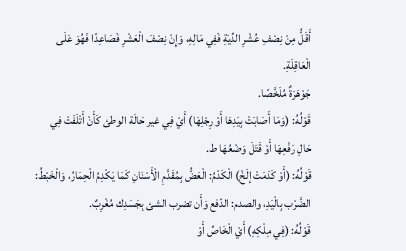أَقَلُّ مِنْ نِصْفِ عُشْرِ الدِّيَةِ فَفِي مَالِهِ، وَإِنْ نِصْفَ الْعَشْرِ فَصَاعِدًا فَهُوَ عَلَى الْعَاقِلَةِ.
جَوْهَرَةٌ مُلَخَّصًا.
قَوْلُهُ: (وَمَا أَصَابَتْ بِيَدِهَا أَوْ رِجْلِهَا) أَيْ فِي غير حَالَة الوطئ كَأَنْ أَتْلَفَتْ فِي حَالِ رَفْعِهَا أَوْ قَتَلَ وَضْعُهَا ط.
قَوْلُهُ: (أَوْ كَدَمَتْ إلَخْ) الْكَدْمُ: الْعَضُّ بِمُقَدَّمِ الْأَسْنَانِ كَمَا يَكْدِمُ الْحِمَارُ، وَالْخَبْطُ: الضَّرْب بِالْيَدِ، والصدم: الدّفع وَأَن تضرب الشئ بِجَسَدِك مُغْرِبٌ.
قَوْلُهُ: (فِي مِلْكِهِ) أَيْ الْخَاصِّ أَوْ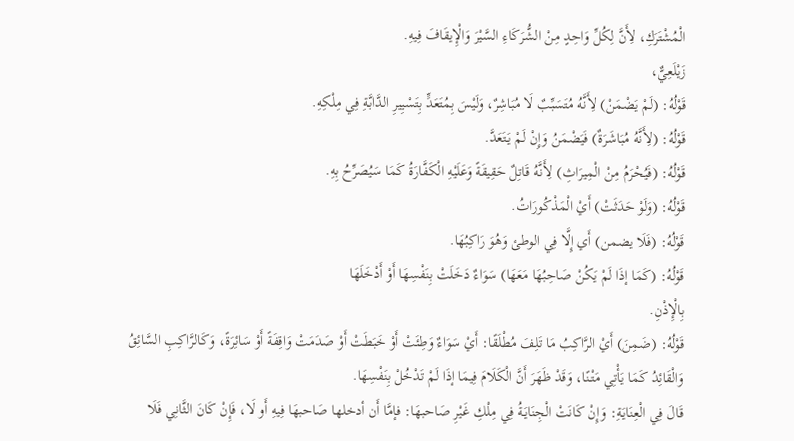الْمُشْتَرَكِ، لِأَنَّ لِكُلِّ وَاحِدٍ مِنْ الشُّرَكَاءِ السَّيْرَ وَالْإِيقَافَ فِيهِ.
زَيْلَعِيٌّ،
قَوْلُهُ: (لَمْ يَضْمَنْ) لِأَنَّهُ مُتَسَبِّبٌ لَا مُبَاشِرٌ، وَلَيْسَ بِمُتَعَدٍّ بِتَسْيِيرِ الدَّابَّةِ فِي مِلْكِهِ.
قَوْلُهُ: (لِأَنَّهُ مُبَاشَرَةٌ) فَيَضْمَنُ وَإِنْ لَمْ يَتَعَدَّ.
قَوْلُهُ: (فَيُحْرَمُ مِنْ الْمِيرَاثِ) لِأَنَّهُ قَاتِلٌ حَقِيقَةً وَعَلَيْهِ الْكَفَّارَةُ كَمَا سَيُصَرِّحُ بِهِ.
قَوْلُهُ: (وَلَوْ حَدَثَتْ) أَيْ الْمَذْكُورَاتُ.
قَوْلُهُ: (فَلَا يضمن) أَي إِلَّا فِي الوطئ وَهُوَ رَاكِبُهَا.
قَوْلُهُ: (كَمَا إذَا لَمْ يَكُنْ صَاحِبُهَا مَعَهَا) سَوَاءٌ دَخَلَتْ بِنَفْسِهَا أَوْ أَدْخَلَهَا
بِالْإِذْنِ.
قَوْلُهُ: (ضَمِنَ) أَيْ الرَّاكِبُ مَا تَلِفَ مُطْلَقًا: أَيْ سَوَاءٌ وَطِئَتْ أَوْ خَبَطَتْ أَوْ صَدَمَتْ وَاقِفَةً أَوْ سَائِرَةً، وَكَالرَّاكِبِ السَّائِقُ وَالْقَائِدُ كَمَا يَأْتِي مَتْنًا، وَقَدْ ظَهَرَ أَنَّ الْكَلَامَ فِيمَا إذَا لَمْ تَدْخُلْ بِنَفْسِهَا.
قَالَ فِي الْعِنَايَةِ: وَإِنْ كَانَتْ الْجِنَايَةُ فِي مِلْكِ غَيْرِ صَاحبهَا: فإمَّا أَن أدخلها صَاحبهَا فِيهِ أَو لَا، فَإِنْ كَانَ الثَّانِي فَلَا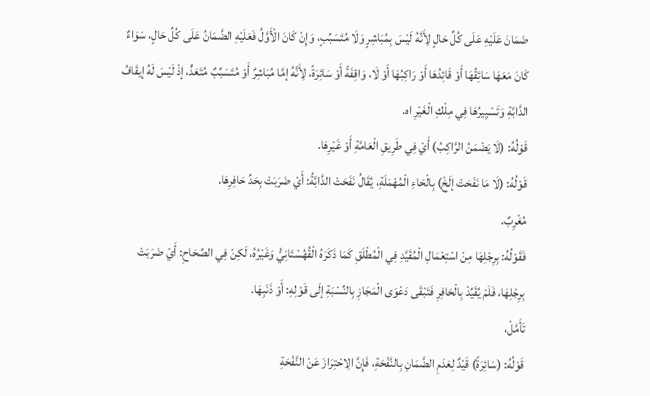ضَمَانَ عَلَيْهِ عَلَى كُلِّ حَالٍ لِأَنَّهُ لَيْسَ بِمُبَاشِرٍ وَلَا مُتَسَبِّبٍ، وَإِنْ كَانَ الْأَوَّلُ فَعَلَيْهِ الضَّمَانُ عَلَى كُلِّ حَالٍ، سَوَاءٌ كَانَ مَعَهَا سَائِقُهَا أَوْ قَائِدُهَا أَوْ رَاكِبُهَا أَوْ لَا، وَاقِفَةً أَوْ سَائِرَةً، لِأَنَّهُ إمَّا مُبَاشِرٌ أَوْ مُتَسَبِّبٌ مُتَعَدٍّ، إذْ لَيْسَ لَهُ إيقَافُ الدَّابَّةِ وَتَسْيِيرُهَا فِي مِلْكِ الْغَيْرِ اه.
قَوْلُهُ: (لَا يَضْمَنُ الرَّاكِبُ) أَيْ فِي طَرِيقِ الْعَامَّةِ أَوْ غَيْرِهَا.
قَوْلُهُ: (لَا مَا نَفَحَتْ إلَخْ) بِالْحَاءِ الْمُهْمَلَةِ، يُقَالُ نَفَحَتْ الدَّابَّةُ: أَيْ ضَرَبَتْ بِحَدِّ حَافِرِهَا.
مُغْرِبٌ.
فَقَوْلُهُ: بِرِجْلِهَا مِنْ اسْتِعْمَالِ الْمُقَيَّدِ فِي الْمُطْلَقِ كَمَا ذَكَرَهُ الْقُهُسْتَانِيُّ وَغَيْرُهُ، لَكِنْ فِي الصِّحَاحِ: أَيْ ضَرَبَتْ بِرِجْلِهَا، فَلَمْ يُقَيِّدْ بِالْحَافِرِ فَتَبْقَى دَعْوَى الْمَجَازِ بِالنِّسْبَةِ إلَى قَوْلِهِ: أَوْ ذَنَبِهَا.
تَأَمَّلْ،
قَوْلُهُ: (سَائِرَةً) قَيْدٌ لِعَدَمِ الضَّمَانِ بِالنَّفْحَةِ، فَإِنَّ الِاحْتِرَازَ عَنْ النَّفْحَةِ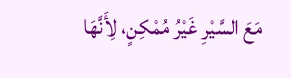مَعَ السَّيْرِ غَيْرُ مُمْكِنٍ، لِأَنَّهَا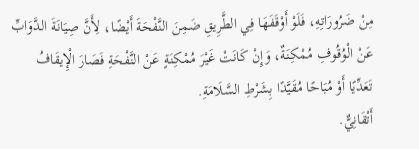مِنْ ضَرُورَاتِهِ، فَلَوْ أَوْقَفَهَا فِي الطَّرِيقِ ضَمِنَ النَّفْحَةَ أَيْضًا، لِأَنَّ صِيَانَةَ الدَّوَابِّ عَنْ الْوُقُوفِ مُمْكِنَةٌ، وَإِنْ كَانَتْ غَيْرَ مُمْكِنَةٍ عَنْ النَّفْحَةِ فَصَارَ الْإِيقَافُ تَعَدِّيًا أَوْ مُبَاحًا مُقَيَّدًا بِشَرْطِ السَّلَامَةِ.
أَتْقَانِيٌّ.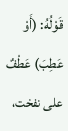قَوْلُهُ: (أَوْ عَطِبَ) عَطْفٌ على نفخت،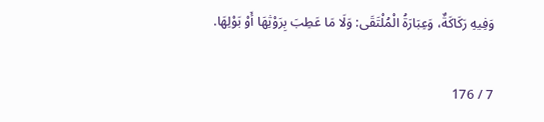وَفِيهِ رَكَاكَةٌ، وَعِبَارَةُ الْمُلْتَقَى: وَلَا مَا عَطِبَ بِرَوْثِهَا أَوْ بَوْلِهَا.

7 / 176